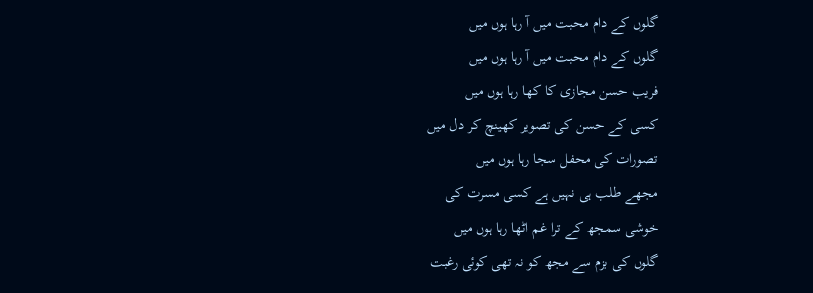گلوں کے دام محبت میں آ رہا ہوں میں
گلوں کے دام محبت میں آ رہا ہوں میں
فریب حسن مجازی کا کھا رہا ہوں میں
کسی کے حسن کی تصویر کھینچ کر دل میں
تصورات کی محفل سجا رہا ہوں میں
مجھے طلب ہی نہیں ہے کسی مسرت کی
خوشی سمجھ کے ترا غم اٹھا رہا ہوں میں
گلوں کی بزم سے مجھ کو نہ تھی کوئی رغبت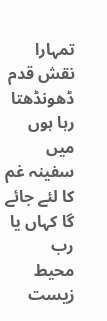تمہارا نقش قدم ڈھونڈھتا رہا ہوں میں
سفینہ غم کا لئے جائے گا کہاں یا رب
محیط زیست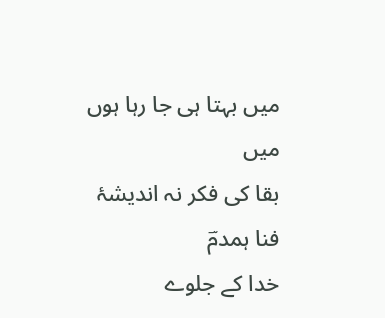میں بہتا ہی جا رہا ہوں میں
بقا کی فکر نہ اندیشۂ فنا ہمدمؔ
خدا کے جلوے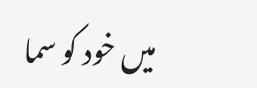میں خود کو سما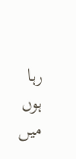رہا ہوں میں